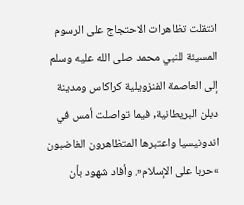انتقلت تظاهرات الاحتجاج على الرسوم المسيئة للنبي محمد صلى الله عليه وسلم إلى العاصمة الفنزويلية كراكاس ومدينة دبلن البريطانية, فيما تواصلت أمس في اندونيسيا واعتبرها المتظاهرون الغاضبون »حربا على الإسلام«. وأفاد شهود بأن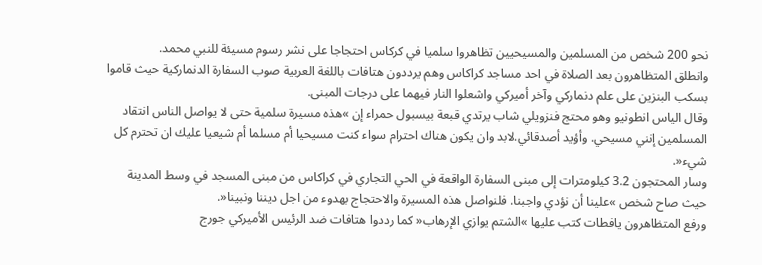نحو 200 شخص من المسلمين والمسيحيين تظاهروا سلميا في كركاس احتجاجا على نشر رسوم مسيئة للنبي محمد.
وانطلق المتظاهرون بعد الصلاة في احد مساجد كراكاس وهم يرددون هتافات باللغة العربية صوب السفارة الدنماركية حيث قاموا بسكب البنزين على علم دنماركي وآخر أميركي واشعلوا النار فيهما على درجات المبنى.
وقال الياس انطونيو وهو محتج فنزويلي شاب يرتدي قبعة بيسبول حمراء إن »هذه مسيرة سلمية حتى لا يواصل الناس انتقاد المسلمين إنني مسيحي. وأؤيد أصدقائي.لابد وان يكون هناك احترام سواء كنت مسيحيا أم مسلما أم شيعيا عليك ان تحترم كل شيء«.
وسار المحتجون 3.2 كيلومترات إلى مبنى السفارة الواقعة في الحي التجاري في كراكاس من مبنى المسجد في وسط المدينة حيث صاح شخص »علينا أن نؤدي واجبنا. فلنواصل هذه المسيرة والاحتجاج بهدوء من اجل ديننا ونبينا«.
ورفع المتظاهرون يافطات كتب عليها »الشتم يوازي الإرهاب« كما رددوا هتافات ضد الرئيس الأميركي جورج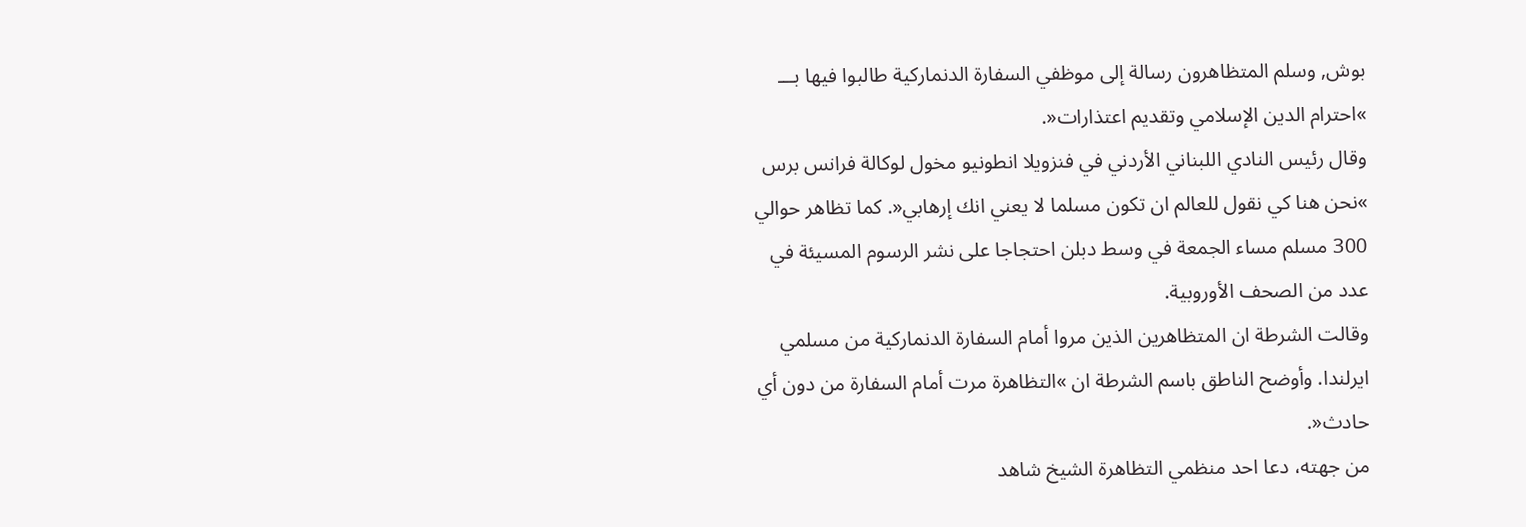بوش, وسلم المتظاهرون رسالة إلى موظفي السفارة الدنماركية طالبوا فيها بـــ »احترام الدين الإسلامي وتقديم اعتذارات«.
وقال رئيس النادي اللبناني الأردني في فنزويلا انطونيو مخول لوكالة فرانس برس »نحن هنا كي نقول للعالم ان تكون مسلما لا يعني انك إرهابي«. كما تظاهر حوالي 300 مسلم مساء الجمعة في وسط دبلن احتجاجا على نشر الرسوم المسيئة في عدد من الصحف الأوروبية.
وقالت الشرطة ان المتظاهرين الذين مروا أمام السفارة الدنماركية من مسلمي ايرلندا. وأوضح الناطق باسم الشرطة ان »التظاهرة مرت أمام السفارة من دون أي حادث«.
من جهته، دعا احد منظمي التظاهرة الشيخ شاهد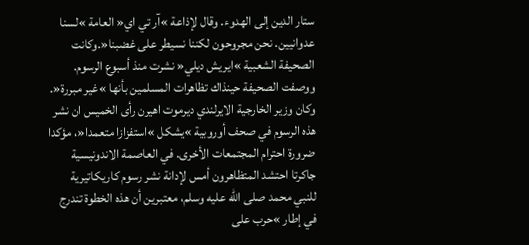ستار الدين إلى الهدوء. وقال لإذاعة »آر تي اي« العامة »لسنا عدوانيين. نحن مجروحون لكننا نسيطر على غضبنا«.وكانت الصحيفة الشعبية »ايريش ديلي« نشرت منذ أسبوع الرسوم. ووصفت الصحيفة حينذاك تظاهرات المسلمين بأنها »غير مبررة«.
وكان وزير الخارجية الايرلندي ديرموت اهيرن رأى الخميس ان نشر هذه الرسوم في صحف أوروبية »يشكل »استفزازا متعمدا«، مؤكدا ضرورة احترام المجتمعات الأخرى. في العاصمة الاندونيسية جاكرتا احتشد المتظاهرون أمس لإدانة نشر رسوم كاريكاتيرية للنبي محمد صلى الله عليه وسلم، معتبرين أن هذه الخطوة تندرج في إطار »حرب على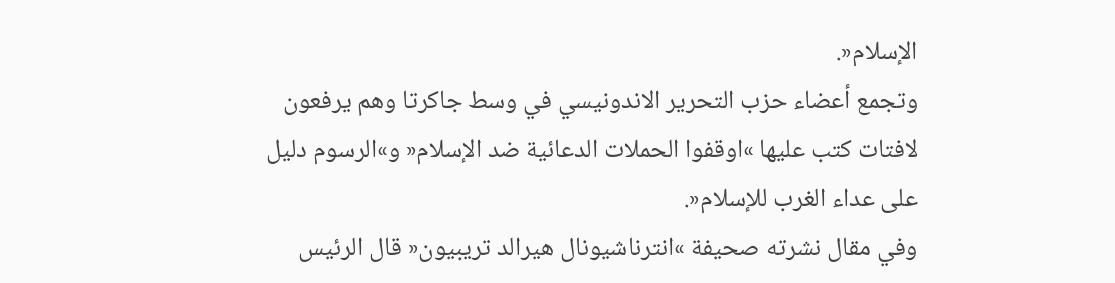الإسلام«.
وتجمع أعضاء حزب التحرير الاندونيسي في وسط جاكرتا وهم يرفعون لافتات كتب عليها »اوقفوا الحملات الدعائية ضد الإسلام« و»الرسوم دليل على عداء الغرب للإسلام«.
وفي مقال نشرته صحيفة »انترناشيونال هيرالد تريبيون« قال الرئيس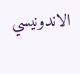الاندونيسي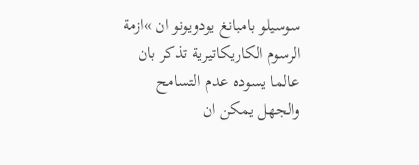سوسيلو بامبانغ يودويونو ان »ازمة الرسوم الكاريكاتيرية تذكر بان عالما يسوده عدم التسامح والجهل يمكن ان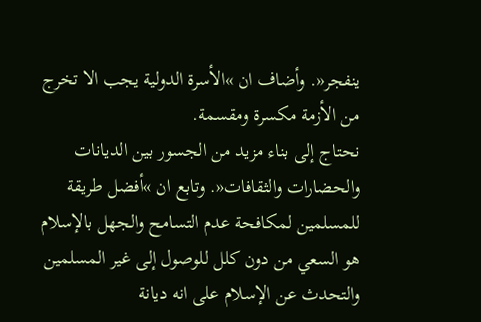ينفجر«. وأضاف ان »الأسرة الدولية يجب الا تخرج من الأزمة مكسرة ومقسمة.
نحتاج إلى بناء مزيد من الجسور بين الديانات والحضارات والثقافات«. وتابع ان »أفضل طريقة للمسلمين لمكافحة عدم التسامح والجهل بالإسلام هو السعي من دون كلل للوصول إلى غير المسلمين والتحدث عن الإسلام على انه ديانة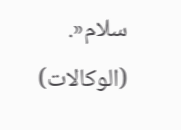سلام«.
(الوكالات)